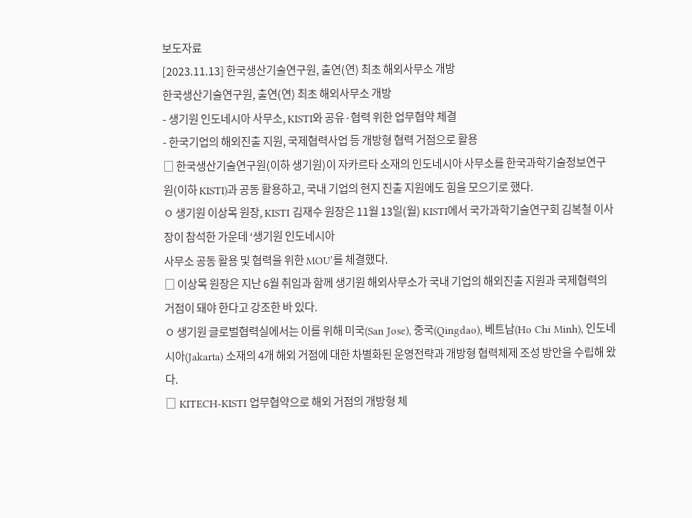보도자료
[2023.11.13] 한국생산기술연구원, 출연(연) 최초 해외사무소 개방
한국생산기술연구원, 출연(연) 최초 해외사무소 개방
- 생기원 인도네시아 사무소, KISTI와 공유·협력 위한 업무협약 체결
- 한국기업의 해외진출 지원, 국제협력사업 등 개방형 협력 거점으로 활용
□ 한국생산기술연구원(이하 생기원)이 자카르타 소재의 인도네시아 사무소를 한국과학기술정보연구원(이하 KISTI)과 공동 활용하고, 국내 기업의 현지 진출 지원에도 힘을 모으기로 했다.
ㅇ 생기원 이상목 원장, KISTI 김재수 원장은 11월 13일(월) KISTI에서 국가과학기술연구회 김복철 이사장이 참석한 가운데 ‘생기원 인도네시아
사무소 공동 활용 및 협력을 위한 MOU’를 체결했다.
□ 이상목 원장은 지난 6월 취임과 함께 생기원 해외사무소가 국내 기업의 해외진출 지원과 국제협력의 거점이 돼야 한다고 강조한 바 있다.
ㅇ 생기원 글로벌협력실에서는 이를 위해 미국(San Jose), 중국(Qingdao), 베트남(Ho Chi Minh), 인도네시아(Jakarta) 소재의 4개 해외 거점에 대한 차별화된 운영전략과 개방형 협력체제 조성 방안을 수립해 왔다.
□ KITECH-KISTI 업무협약으로 해외 거점의 개방형 체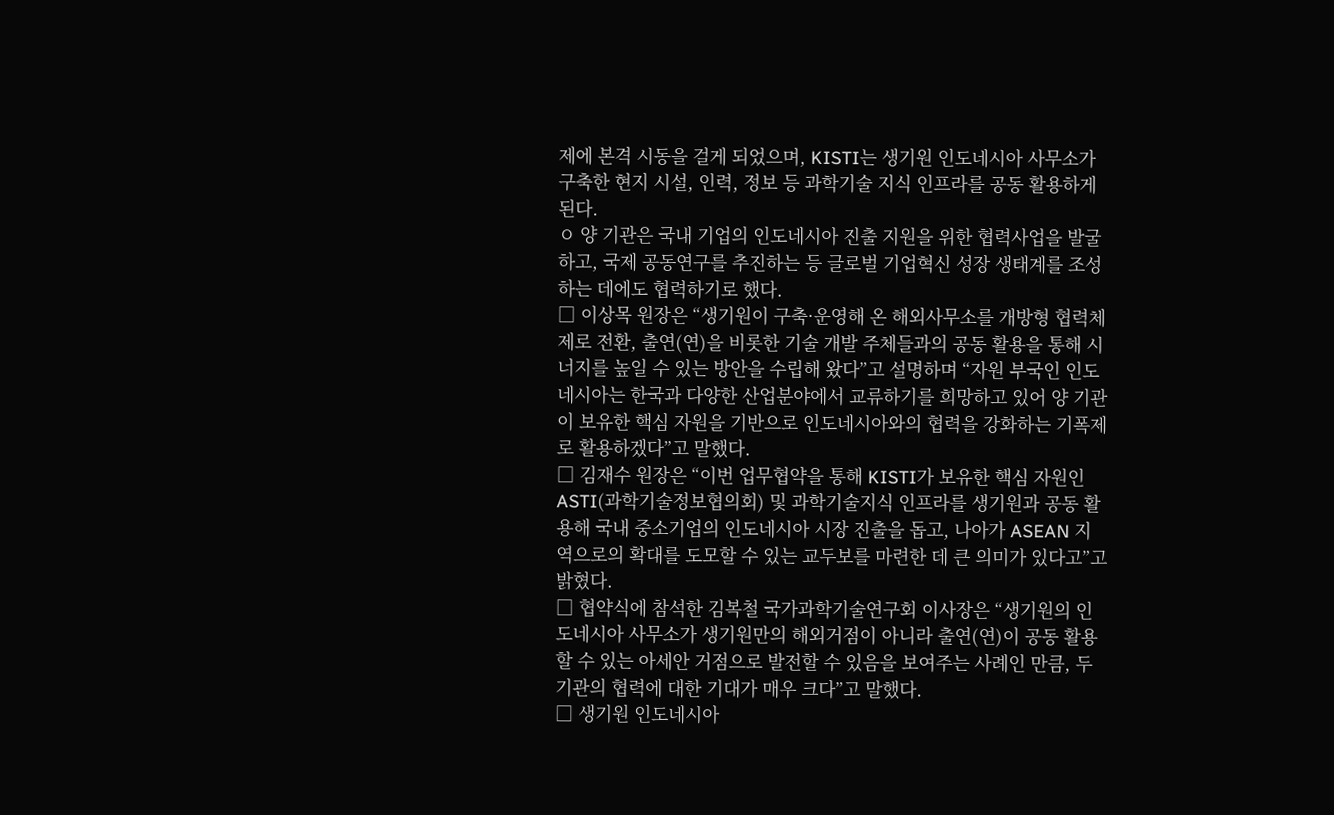제에 본격 시동을 걸게 되었으며, KISTI는 생기원 인도네시아 사무소가 구축한 현지 시설, 인력, 정보 등 과학기술 지식 인프라를 공동 활용하게 된다.
ㅇ 양 기관은 국내 기업의 인도네시아 진출 지원을 위한 협력사업을 발굴하고, 국제 공동연구를 추진하는 등 글로벌 기업혁신 성장 생태계를 조성하는 데에도 협력하기로 했다.
□ 이상목 원장은 “생기원이 구축·운영해 온 해외사무소를 개방형 협력체제로 전환, 출연(연)을 비롯한 기술 개발 주체들과의 공동 활용을 통해 시너지를 높일 수 있는 방안을 수립해 왔다”고 설명하며 “자원 부국인 인도네시아는 한국과 다양한 산업분야에서 교류하기를 희망하고 있어 양 기관이 보유한 핵심 자원을 기반으로 인도네시아와의 협력을 강화하는 기폭제로 활용하겠다”고 말했다.
□ 김재수 원장은 “이번 업무협약을 통해 KISTI가 보유한 핵심 자원인 ASTI(과학기술정보협의회) 및 과학기술지식 인프라를 생기원과 공동 활용해 국내 중소기업의 인도네시아 시장 진출을 돕고, 나아가 ASEAN 지역으로의 확대를 도모할 수 있는 교두보를 마련한 데 큰 의미가 있다고”고 밝혔다.
□ 협약식에 참석한 김복철 국가과학기술연구회 이사장은 “생기원의 인도네시아 사무소가 생기원만의 해외거점이 아니라 출연(연)이 공동 활용할 수 있는 아세안 거점으로 발전할 수 있음을 보여주는 사례인 만큼, 두 기관의 협력에 대한 기대가 매우 크다”고 말했다.
□ 생기원 인도네시아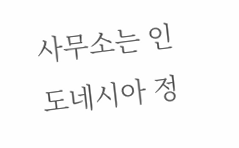사무소는 인도네시아 정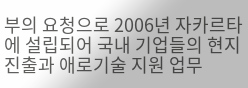부의 요청으로 2006년 자카르타에 설립되어 국내 기업들의 현지 진출과 애로기술 지원 업무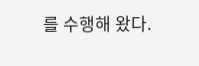를 수행해 왔다.